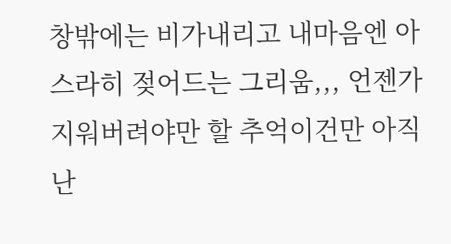창밖에는 비가내리고 내마음엔 아스라히 젖어드는 그리움,,, 언젠가 지워버려야만 할 추억이건만 아직 난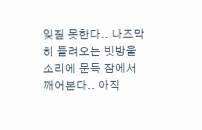잊질 못한다.. 나즈막히 들려오는 빗방울 소리에 문득 잠에서 깨어본다.. 아직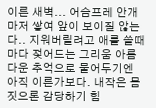이른 새벽... 어슴프레 안개 마저 쌓여 앞이 보이질 않는다.. 지워버릴려고 애를 쓸때마다 젖어드는 그리움 아름다운 추억으로 뭍어두기엔 아직 이른가보다. 내작은 몸짓으론 감당하기 힘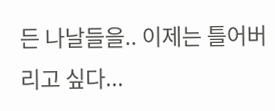든 나날들을.. 이제는 틀어버리고 싶다...